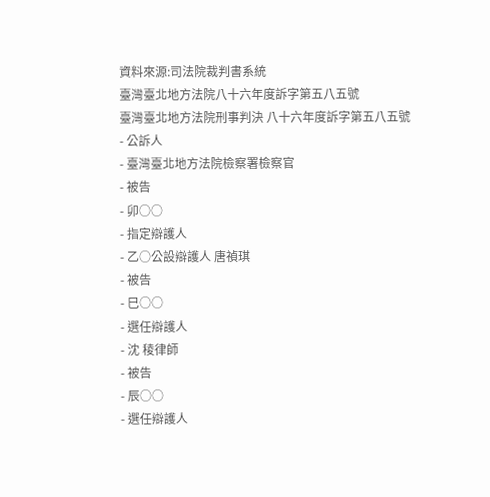資料來源:司法院裁判書系統
臺灣臺北地方法院八十六年度訴字第五八五號
臺灣臺北地方法院刑事判決 八十六年度訴字第五八五號
- 公訴人
- 臺灣臺北地方法院檢察署檢察官
- 被告
- 卯○○
- 指定辯護人
- 乙○公設辯護人 唐禎琪
- 被告
- 巳○○
- 選任辯護人
- 沈 稜律師
- 被告
- 辰○○
- 選任辯護人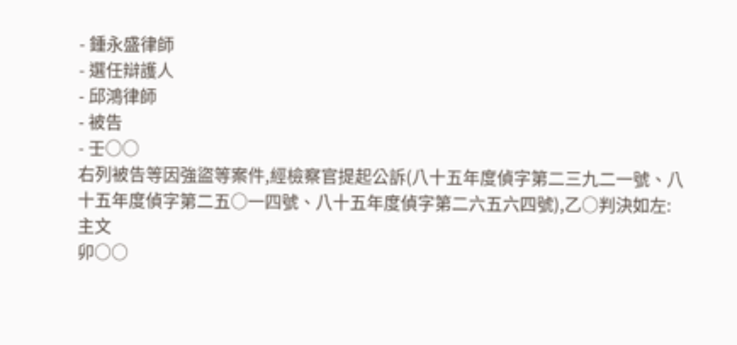- 鍾永盛律師
- 選任辯護人
- 邱鴻律師
- 被告
- 壬○○
右列被告等因強盜等案件,經檢察官提起公訴(八十五年度偵字第二三九二一號、八十五年度偵字第二五○一四號、八十五年度偵字第二六五六四號),乙○判決如左:
主文
卯○○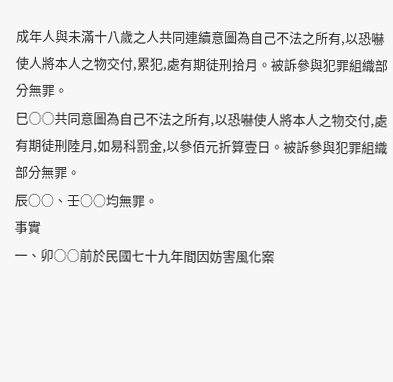成年人與未滿十八歲之人共同連續意圖為自己不法之所有,以恐嚇使人將本人之物交付,累犯,處有期徒刑拾月。被訴參與犯罪組織部分無罪。
巳○○共同意圖為自己不法之所有,以恐嚇使人將本人之物交付,處有期徒刑陸月,如易科罰金,以參佰元折算壹日。被訴參與犯罪組織部分無罪。
辰○○、壬○○均無罪。
事實
一、卯○○前於民國七十九年間因妨害風化案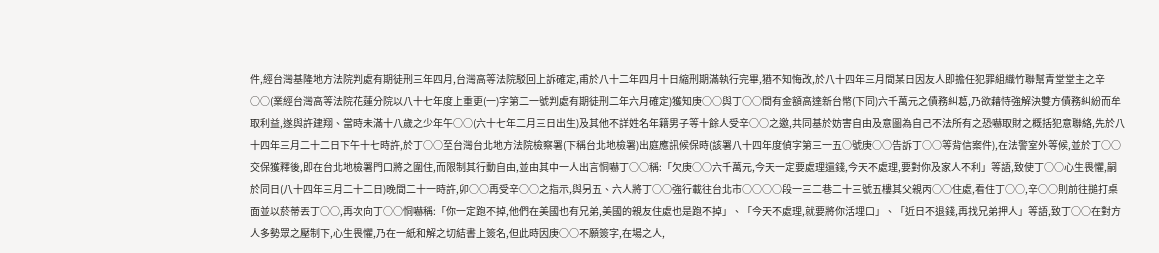件,經台灣基隆地方法院判處有期徒刑三年四月,台灣高等法院駁回上訴確定,甫於八十二年四月十日縮刑期滿執行完畢,猶不知悔改,於八十四年三月間某日因友人即擔任犯罪組織竹聯幫青堂堂主之辛○○(業經台灣高等法院花蓮分院以八十七年度上重更(一)字第二一號判處有期徒刑二年六月確定)獲知庚○○與丁○○間有金額高達新台幣(下同)六千萬元之債務糾葛,乃欲藉恃強解決雙方債務糾紛而牟取利益,遂與許建翔、當時未滿十八歲之少年午○○(六十七年二月三日出生)及其他不詳姓名年籍男子等十餘人受辛○○之邀,共同基於妨害自由及意圖為自己不法所有之恐嚇取財之概括犯意聯絡,先於八十四年三月二十二日下午十七時許,於丁○○至台灣台北地方法院檢察署(下稱台北地檢署)出庭應訊候保時(該署八十四年度偵字第三一五○號庚○○告訴丁○○等背信案件),在法警室外等候,並於丁○○交保獲釋後,即在台北地檢署門口將之圍住,而限制其行動自由,並由其中一人出言恫嚇丁○○稱:「欠庚○○六千萬元,今天一定要處理還錢,今天不處理,要對你及家人不利」等語,致使丁○○心生畏懼,嗣於同日(八十四年三月二十二日)晚間二十一時許,卯○○再受辛○○之指示,與另五、六人將丁○○強行載往台北市○○○○段一三二巷二十三號五樓其父親丙○○住處,看住丁○○,辛○○則前往搥打桌面並以菸蒂丟丁○○,再次向丁○○恫嚇稱:「你一定跑不掉,他們在美國也有兄弟,美國的親友住處也是跑不掉」、「今天不處理,就要將你活埋口」、「近日不退錢,再找兄弟押人」等語,致丁○○在對方人多勢眾之壓制下,心生畏懼,乃在一紙和解之切結書上簽名,但此時因庚○○不願簽字,在場之人,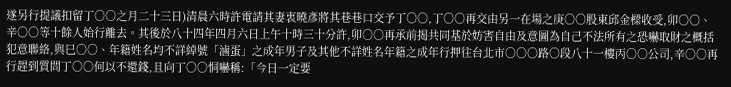遂另行提議扣留丁○○之月二十三日)清晨六時許電請其妻衷曉彥將其巷巷口交予丁○○,丁○○再交由另一在場之庚○○股東邱金樑收受,卯○○、辛○○等十餘人始行離去。其後於八十四年四月六日上午十時三十分許,卯○○再承前揭共同基於妨害自由及意圖為自己不法所有之恐嚇取財之概括犯意聯絡,與巳○○、年籍姓名均不詳綽號「滷蛋」之成年男子及其他不詳姓名年籍之成年行押往台北市○○○路○段八十一樓丙○○公司,辛○○再行趕到質問丁○○何以不還錢,且向丁○○恫嚇稱:「今日一定要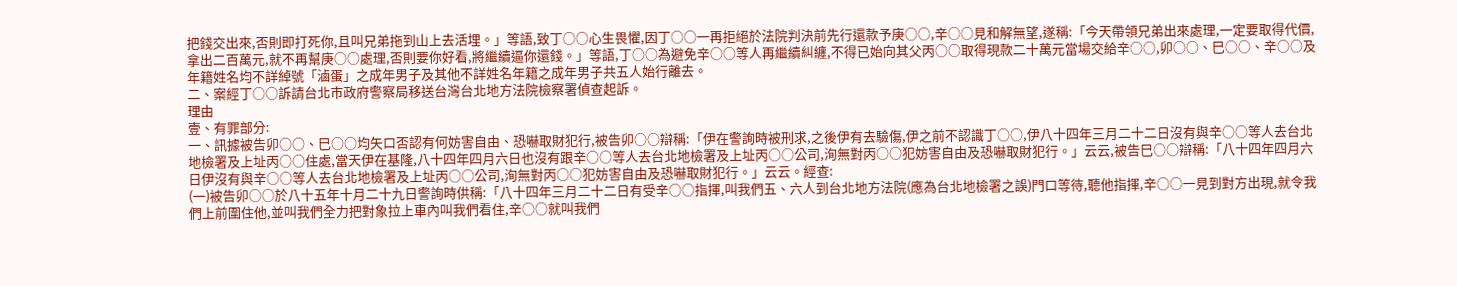把錢交出來,否則即打死你,且叫兄弟拖到山上去活埋。」等語,致丁○○心生畏懼,因丁○○一再拒絕於法院判決前先行還款予庚○○,辛○○見和解無望,遂稱:「今天帶領兄弟出來處理,一定要取得代價,拿出二百萬元,就不再幫庚○○處理,否則要你好看,將繼續逼你還錢。」等語,丁○○為避免辛○○等人再繼續糾纏,不得已始向其父丙○○取得現款二十萬元當場交給辛○○,卯○○、巳○○、辛○○及年籍姓名均不詳綽號「滷蛋」之成年男子及其他不詳姓名年籍之成年男子共五人始行離去。
二、案經丁○○訴請台北市政府警察局移送台灣台北地方法院檢察署偵查起訴。
理由
壹、有罪部分:
一、訊據被告卯○○、巳○○均矢口否認有何妨害自由、恐嚇取財犯行,被告卯○○辯稱:「伊在警詢時被刑求,之後伊有去驗傷,伊之前不認識丁○○,伊八十四年三月二十二日沒有與辛○○等人去台北地檢署及上址丙○○住處,當天伊在基隆,八十四年四月六日也沒有跟辛○○等人去台北地檢署及上址丙○○公司,洵無對丙○○犯妨害自由及恐嚇取財犯行。」云云,被告巳○○辯稱:「八十四年四月六日伊沒有與辛○○等人去台北地檢署及上址丙○○公司,洵無對丙○○犯妨害自由及恐嚇取財犯行。」云云。經查:
(一)被告卯○○於八十五年十月二十九日警詢時供稱:「八十四年三月二十二日有受辛○○指揮,叫我們五、六人到台北地方法院(應為台北地檢署之誤)門口等待,聽他指揮,辛○○一見到對方出現,就令我們上前圍住他,並叫我們全力把對象拉上車內叫我們看住,辛○○就叫我們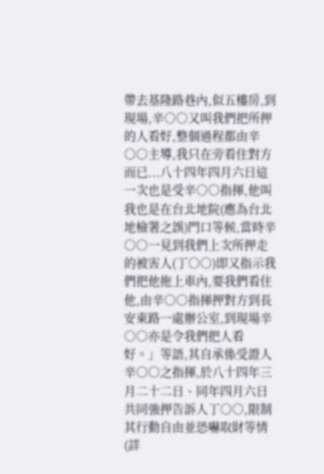帶去基隆路巷內,似五樓房,到現場,辛○○又叫我們把所押的人看好,整個過程都由辛○○主導,我只在旁看住對方而已...八十四年四月六日這一次也是受辛○○指揮,他叫我也是在台北地院(應為台北地檢署之誤)門口等候,當時辛○○一見到我們上次所押走的被害人(丁○○)即又指示我們把他拖上車內,要我們看住他,由辛○○指揮押對方到長安東路一處辦公室,到現場辛○○亦是令我們把人看好。」等語,其自承係受證人辛○○之指揮,於八十四年三月二十二日、同年四月六日共同強押告訴人丁○○,限制其行動自由並恐嚇取財等情(詳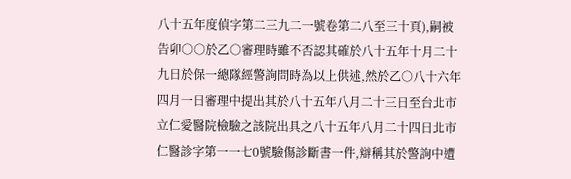八十五年度偵字第二三九二一號卷第二八至三十頁),嗣被告卯○○於乙○審理時雖不否認其確於八十五年十月二十九日於保一總隊經警詢問時為以上供述,然於乙○八十六年四月一日審理中提出其於八十五年八月二十三日至台北市立仁愛醫院檢驗之該院出具之八十五年八月二十四日北市仁醫診字第一一七0號驗傷診斷書一件,辯稱其於警詢中遭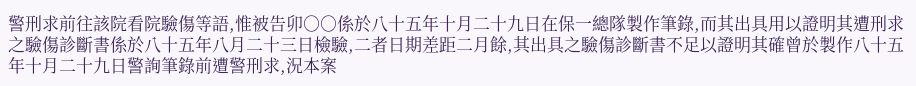警刑求前往該院看院驗傷等語,惟被告卯○○係於八十五年十月二十九日在保一總隊製作筆錄,而其出具用以證明其遭刑求之驗傷診斷書係於八十五年八月二十三日檢驗,二者日期差距二月餘,其出具之驗傷診斷書不足以證明其確曾於製作八十五年十月二十九日警詢筆錄前遭警刑求,況本案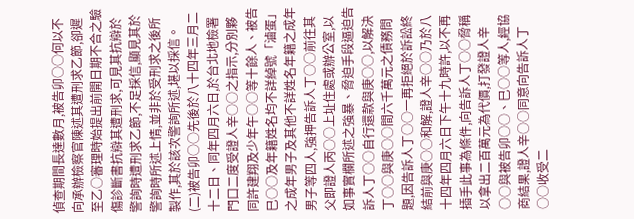偵查期間長達數月,被告卯○○何以不向承辦檢察官陳述其遭刑求乙節,卻遲至乙○審理時始提出前開日期不合之驗傷診斷書抗辯其遭刑求,可見其抗辯於警詢時遭刑求乙節,不足採信,顯見其於警詢時所述上情,並非於受刑求之後所製作,其於該次警詢所述,堪以採信。
(二)被告卯○○先後於八十四年三月二十二日、同年四月六日,於台北地檢署門口二度受證人辛○○之指示,分別夥同許建翔及少年午○○等十餘人、被告巳○○及年籍姓名均不詳綽號「滷蛋」之成年男子及其他不詳姓名年籍之成年男子等四人,強押告訴人丁○○前往其父即證人丙○○上址住處或辦公室,以如事實欄所述之強暴、脅迫手段逼迫告訴人丁○○自行還款與庚○○,以解決丁○○與庚○○間六千萬元之債務問題,因告訴人丁○○一再拒絕於訴訟終結前與庚○○和解,證人辛○○乃於八十四年四月六日下午十九時許,以不再插手此事為條件,向告訴人丁○○脅稱以拿出二百萬元為代價,打發證人辛○○與被告卯○○、巳○○等人,經協商結果,證人辛○○同意向告訴人丁○○收受二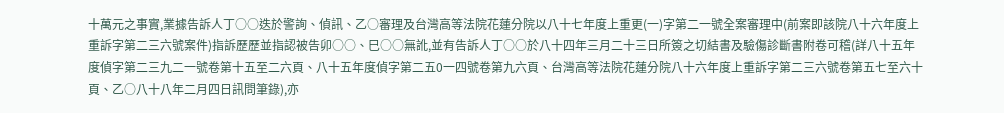十萬元之事實,業據告訴人丁○○迭於警詢、偵訊、乙○審理及台灣高等法院花蓮分院以八十七年度上重更(一)字第二一號全案審理中(前案即該院八十六年度上重訴字第二三六號案件)指訴歷歷並指認被告卯○○、巳○○無訛,並有告訴人丁○○於八十四年三月二十三日所簽之切結書及驗傷診斷書附卷可稽(詳八十五年度偵字第二三九二一號卷第十五至二六頁、八十五年度偵字第二五0一四號卷第九六頁、台灣高等法院花蓮分院八十六年度上重訴字第二三六號卷第五七至六十頁、乙○八十八年二月四日訊問筆錄),亦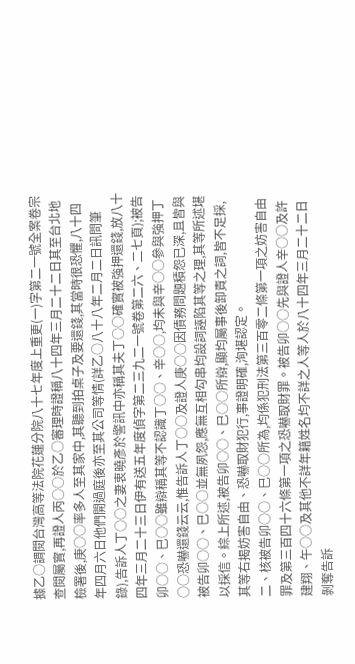據乙○調閱台灣高等法院花蓮分院八十七年度上重更(一)字第二一號全案卷宗查閱屬實,再證人丙○○於乙○審理時證稱八十四年三月二十二日其至台北地檢署後,庚○○率多人至其家中,其聽到拍桌子及要還錢,其當時很恐懼,八十四年四月六日他們開過庭後亦至其公司等情(詳乙○八十八年二月二日訊問筆錄),告訴人丁○○之妻衷曉彥於警訊中亦稱其夫丁○○確實被強押還錢,放八十四年三月二十三日伊有送五年度偵字第二三九二一號卷第二六、二七頁);被告卯○○、巳○○雖辯稱其等不認識丁○○、辛○○,均未與辛○○參與強押丁○○恐嚇還錢云云,惟告訴人丁○○及證人庚○○因債務問題積怨已深,且皆與被告卯○○、巳○○並無夙怨,應無互相勾串均設詞誣陷其等之理,其等所述堪以採信。綜上所述,被告卯○○、巳○○所辯,顯均屬事後卸責之詞,皆不足採,其等右揭妨害自由、恐嚇取財犯行,事證明確,洵堪認定。
二、核被告卯○○、巳○○所為,均係犯刑法第三百零二條第一項之妨害自由罪及第三百四十六條第一項之恐嚇取財罪。被告卯○○先與證人辛○○及許建翔、午○○及其他不詳年籍姓名均不詳之人等人於八十四年三月二十二日剝奪告訴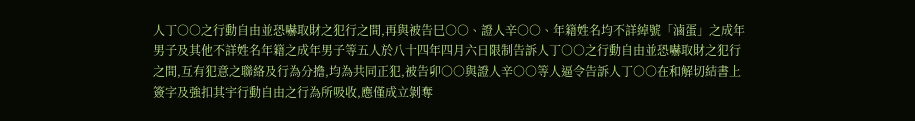人丁○○之行動自由並恐嚇取財之犯行之間,再與被告巳○○、證人辛○○、年籍姓名均不詳綽號「滷蛋」之成年男子及其他不詳姓名年籍之成年男子等五人於八十四年四月六日限制告訴人丁○○之行動自由並恐嚇取財之犯行之間,互有犯意之聯絡及行為分擔,均為共同正犯,被告卯○○與證人辛○○等人逼令告訴人丁○○在和解切結書上簽字及強扣其宇行動自由之行為所吸收,應僅成立剝奪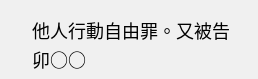他人行動自由罪。又被告卯○○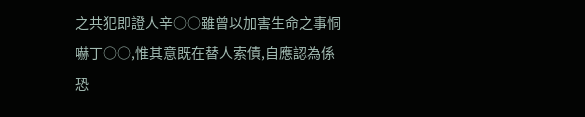之共犯即證人辛○○雖曾以加害生命之事恫嚇丁○○,惟其意既在替人索債,自應認為係恐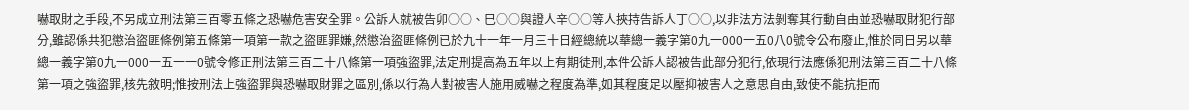嚇取財之手段,不另成立刑法第三百零五條之恐嚇危害安全罪。公訴人就被告卯○○、巳○○與證人辛○○等人挾持告訴人丁○○,以非法方法剝奪其行動自由並恐嚇取財犯行部分,雖認係共犯懲治盜匪條例第五條第一項第一款之盜匪罪嫌,然懲治盜匪條例已於九十一年一月三十日經總統以華總一義字第0九一000一五0八0號令公布廢止,惟於同日另以華總一義字第0九一000一五一一0號令修正刑法第三百二十八條第一項強盜罪,法定刑提高為五年以上有期徒刑,本件公訴人認被告此部分犯行,依現行法應係犯刑法第三百二十八條第一項之強盜罪,核先敘明;惟按刑法上強盜罪與恐嚇取財罪之區別,係以行為人對被害人施用威嚇之程度為準,如其程度足以壓抑被害人之意思自由,致使不能抗拒而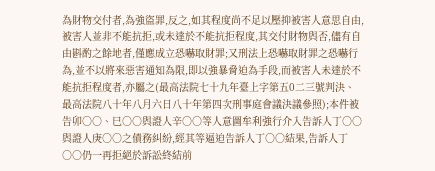為財物交付者,為強盜罪,反之,如其程度尚不足以壓抑被害人意思自由,被害人並非不能抗拒,或未達於不能抗拒程度,其交付財物與否,儘有自由斟酌之餘地者,僅應成立恐嚇取財罪;又刑法上恐嚇取財罪之恐嚇行為,並不以將來惡害通知為限,即以強暴脅迫為手段,而被害人未達於不能抗拒程度者,亦屬之(最高法院七十九年臺上字第五0二三號判決、最高法院八十年八月六日八十年第四次刑事庭會議決議參照);本件被告卯○○、巳○○與證人辛○○等人意圖牟利強行介入告訴人丁○○與證人庚○○之債務糾紛,經其等逼迫告訴人丁○○結果,告訴人丁○○仍一再拒絕於訴訟終結前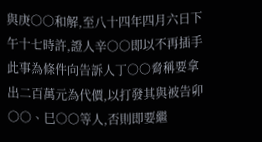與庚○○和解,至八十四年四月六日下午十七時許,證人辛○○即以不再插手此事為條件向告訴人丁○○脅稱要拿出二百萬元為代價,以打發其與被告卯○○、巳○○等人,否則即要繼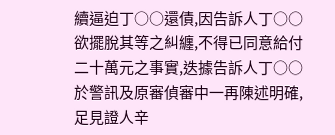續逼迫丁○○還債,因告訴人丁○○欲擺脫其等之糾纏,不得已同意給付二十萬元之事實,迭據告訴人丁○○於警訊及原審偵審中一再陳述明確,足見證人辛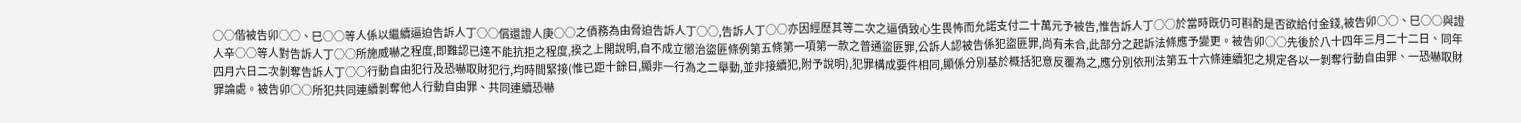○○偕被告卯○○、巳○○等人係以繼續逼迫告訴人丁○○償還證人庚○○之債務為由脅迫告訴人丁○○,告訴人丁○○亦因經歷其等二次之逼債致心生畏怖而允諾支付二十萬元予被告,惟告訴人丁○○於當時既仍可斟酌是否欲給付金錢,被告卯○○、巳○○與證人辛○○等人對告訴人丁○○所施威嚇之程度,即難認已達不能抗拒之程度,揆之上開說明,自不成立懲治盜匪條例第五條第一項第一款之普通盜匪罪,公訴人認被告係犯盜匪罪,尚有未合,此部分之起訴法條應予變更。被告卯○○先後於八十四年三月二十二日、同年四月六日二次剝奪告訴人丁○○行動自由犯行及恐嚇取財犯行,均時間緊接(惟已距十餘日,顯非一行為之二舉動,並非接續犯,附予說明),犯罪構成要件相同,顯係分別基於概括犯意反覆為之,應分別依刑法第五十六條連續犯之規定各以一剝奪行動自由罪、一恐嚇取財罪論處。被告卯○○所犯共同連續剝奪他人行動自由罪、共同連續恐嚇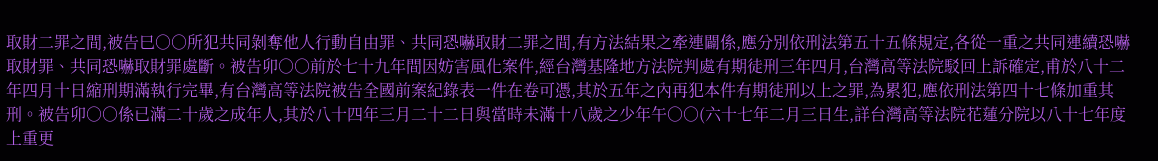取財二罪之間,被告巳○○所犯共同剝奪他人行動自由罪、共同恐嚇取財二罪之間,有方法結果之牽連闢係,應分別依刑法第五十五條規定,各從一重之共同連續恐嚇取財罪、共同恐嚇取財罪處斷。被告卯○○前於七十九年間因妨害風化案件,經台灣基隆地方法院判處有期徒刑三年四月,台灣高等法院駁回上訴確定,甫於八十二年四月十日縮刑期滿執行完畢,有台灣高等法院被告全國前案紀錄表一件在卷可憑,其於五年之內再犯本件有期徒刑以上之罪,為累犯,應依刑法第四十七條加重其刑。被告卯○○係已滿二十歲之成年人,其於八十四年三月二十二日與當時未滿十八歲之少年午○○(六十七年二月三日生,詳台灣高等法院花蓮分院以八十七年度上重更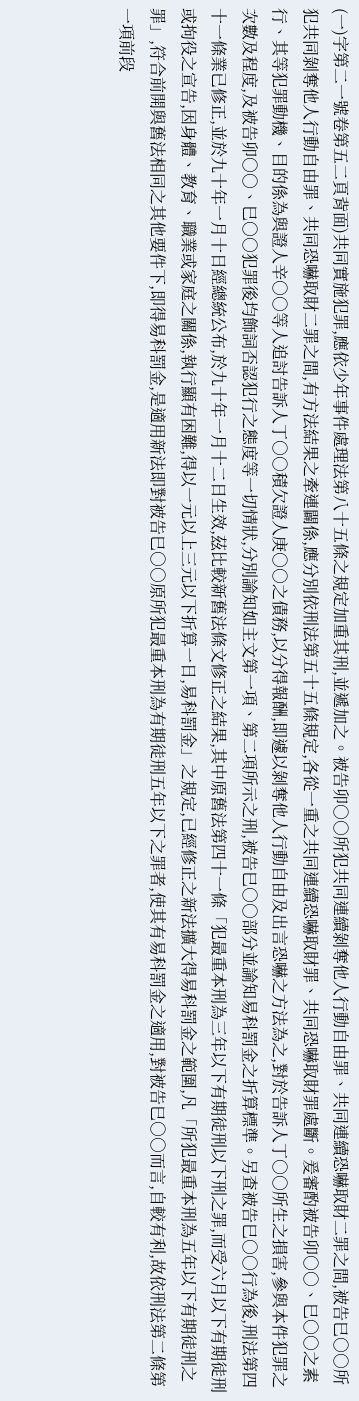(一)字第二一號卷第五二頁背面)共同實施犯罪,應依少年事件處理法第八十五條之規定加重其刑,並遞加之。被告卯○○所犯共同連續剝奪他人行動自由罪、共同連續恐嚇取財二罪之間,被告巳○○所犯共同剝奪他人行動自由罪、共同恐嚇取財二罪之間,有方法結果之牽連闢係,應分別依刑法第五十五條規定,各從一重之共同連續恐嚇取財罪、共同恐嚇取財罪處斷。爰審酌被告卯○○、巳○○之素行、其等犯罪動機、目的係為與證人辛○○等人追討告訴人丁○○積欠證人庚○○之債務,以分得報酬,即遽以剝奪他人行動自由及出言恐嚇之方法為之,對於告訴人丁○○所生之損害,參與本件犯罪之次數及程度,及被告卯○○、巳○○犯罪後均飾詞否認犯行之態度等一切情狀,分別諭知如主文第一項、第二項所示之刑,被告巳○○部分並諭知易科罰金之折算標準。另查被告巳○○行為後,刑法第四十一條業已修正,並於九十年一月十日經總統公布,於九十年一月十二日生效,茲比較新舊法條文修正之結果,其中原舊法第四十一條「犯最重本刑為三年以下有期徒刑以下刑之罪,而受六月以下有期徒刑或拘役之宣告,因身體、教育、職業或家庭之關係,執行顯有困難,得以一元以上三元以下折算一日,易科罰金」之規定,已經修正之新法擴大得易科罰金之範圍,凡「所犯最重本刑為五年以下有期徒刑之罪」,符合前開與舊法相同之其他要件下,即得易科罰金,是適用新法即對被告巳○○原所犯最重本刑為有期徒刑五年以下之罪者,使其有易科罰金之適用,對被告巳○○而言,自較有利,故依刑法第二條第一項前段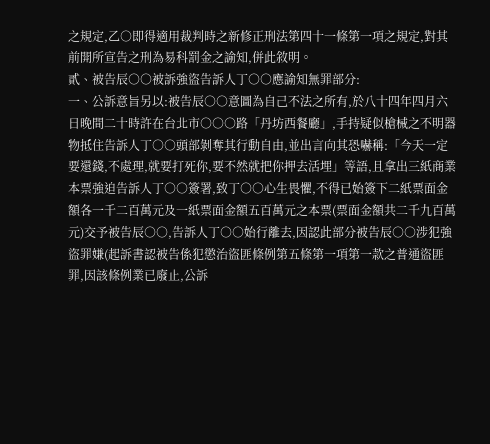之規定,乙○即得適用裁判時之新修正刑法第四十一條第一項之規定,對其前開所宣告之刑為易科罰金之諭知,併此敘明。
貳、被告辰○○被訴強盜告訴人丁○○應諭知無罪部分:
一、公訴意旨另以:被告辰○○意圖為自己不法之所有,於八十四年四月六日晚間二十時許在台北市○○○路「丹坊西餐廳」,手持疑似槍械之不明器物抵住告訴人丁○○頭部剝奪其行動自由,並出言向其恐嚇稱:「今天一定要還錢,不處理,就要打死你,要不然就把你押去活埋」等語,且拿出三紙商業本票強迫告訴人丁○○簽署,致丁○○心生畏懼,不得已始簽下二紙票面金額各一千二百萬元及一紙票面金額五百萬元之本票(票面金額共二千九百萬元)交予被告辰○○,告訴人丁○○始行離去,因認此部分被告辰○○涉犯強盜罪嫌(起訴書認被告係犯懲治盜匪條例第五條第一項第一款之普通盜匪罪,因該條例業已廢止,公訴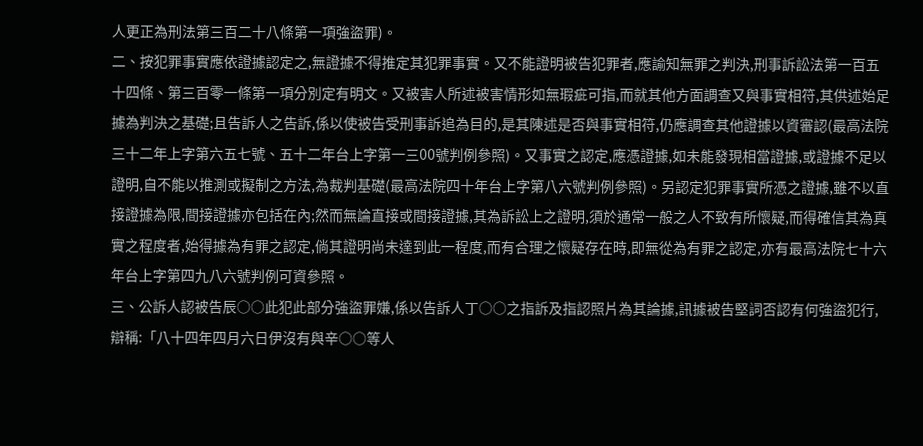人更正為刑法第三百二十八條第一項強盜罪)。
二、按犯罪事實應依證據認定之,無證據不得推定其犯罪事實。又不能證明被告犯罪者,應諭知無罪之判決,刑事訴訟法第一百五十四條、第三百零一條第一項分別定有明文。又被害人所述被害情形如無瑕疵可指,而就其他方面調查又與事實相符,其供述始足據為判決之基礎;且告訴人之告訴,係以使被告受刑事訴追為目的,是其陳述是否與事實相符,仍應調查其他證據以資審認(最高法院三十二年上字第六五七號、五十二年台上字第一三00號判例參照)。又事實之認定,應憑證據,如未能發現相當證據,或證據不足以證明,自不能以推測或擬制之方法,為裁判基礎(最高法院四十年台上字第八六號判例參照)。另認定犯罪事實所憑之證據,雖不以直接證據為限,間接證據亦包括在內;然而無論直接或間接證據,其為訴訟上之證明,須於通常一般之人不致有所懷疑,而得確信其為真實之程度者,始得據為有罪之認定,倘其證明尚未達到此一程度,而有合理之懷疑存在時,即無從為有罪之認定,亦有最高法院七十六年台上字第四九八六號判例可資參照。
三、公訴人認被告辰○○此犯此部分強盜罪嫌,係以告訴人丁○○之指訴及指認照片為其論據,訊據被告堅詞否認有何強盜犯行,辯稱:「八十四年四月六日伊沒有與辛○○等人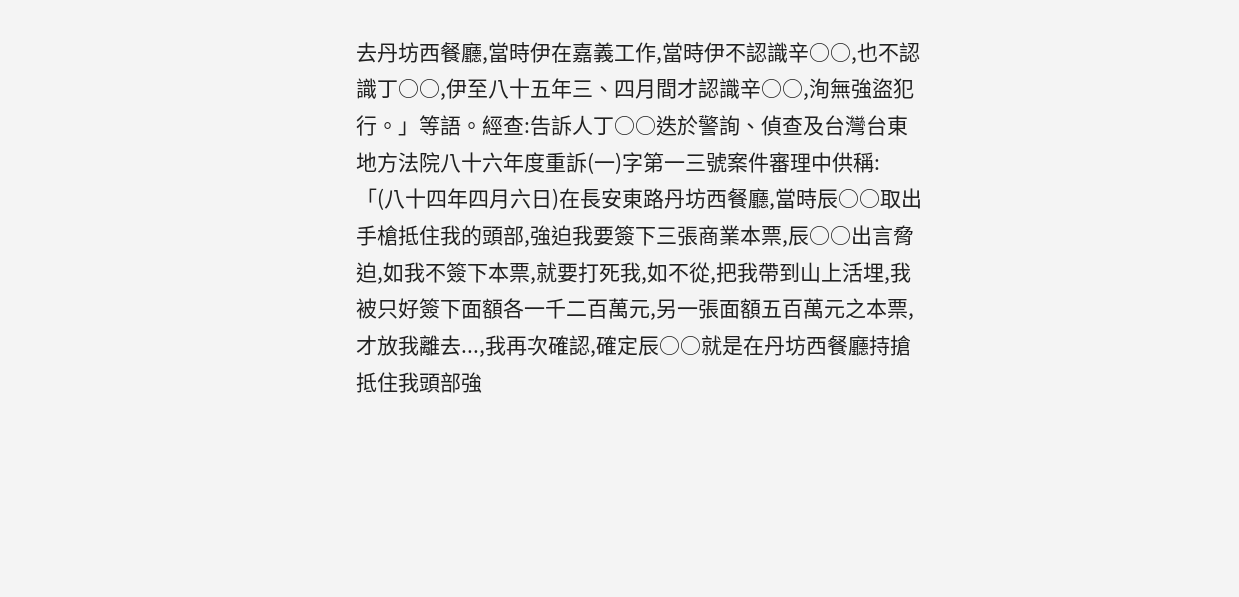去丹坊西餐廳,當時伊在嘉義工作,當時伊不認識辛○○,也不認識丁○○,伊至八十五年三、四月間才認識辛○○,洵無強盜犯行。」等語。經查:告訴人丁○○迭於警詢、偵查及台灣台東地方法院八十六年度重訴(一)字第一三號案件審理中供稱:「(八十四年四月六日)在長安東路丹坊西餐廳,當時辰○○取出手槍抵住我的頭部,強迫我要簽下三張商業本票,辰○○出言脅迫,如我不簽下本票,就要打死我,如不從,把我帶到山上活埋,我被只好簽下面額各一千二百萬元,另一張面額五百萬元之本票,才放我離去...,我再次確認,確定辰○○就是在丹坊西餐廳持搶抵住我頭部強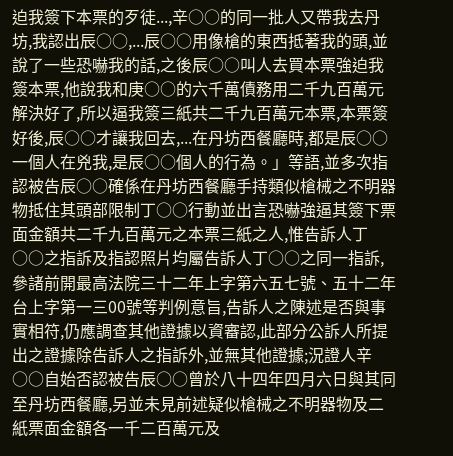迫我簽下本票的歹徒...,辛○○的同一批人又帶我去丹坊,我認出辰○○,...辰○○用像槍的東西抵著我的頭,並說了一些恐嚇我的話,之後辰○○叫人去買本票強迫我簽本票,他說我和庚○○的六千萬債務用二千九百萬元解決好了,所以逼我簽三紙共二千九百萬元本票,本票簽好後,辰○○才讓我回去,...在丹坊西餐廳時,都是辰○○一個人在兇我,是辰○○個人的行為。」等語,並多次指認被告辰○○確係在丹坊西餐廳手持類似槍械之不明器物抵住其頭部限制丁○○行動並出言恐嚇強逼其簽下票面金額共二千九百萬元之本票三紙之人,惟告訴人丁○○之指訴及指認照片均屬告訴人丁○○之同一指訴,參諸前開最高法院三十二年上字第六五七號、五十二年台上字第一三00號等判例意旨,告訴人之陳述是否與事實相符,仍應調查其他證據以資審認,此部分公訴人所提出之證據除告訴人之指訴外,並無其他證據;況證人辛○○自始否認被告辰○○曾於八十四年四月六日與其同至丹坊西餐廳,另並未見前述疑似槍械之不明器物及二紙票面金額各一千二百萬元及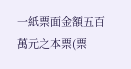一紙票面金額五百萬元之本票(票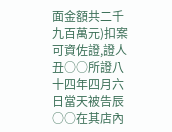面金額共二千九百萬元)扣案可資佐證,證人丑○○所證八十四年四月六日當天被告辰○○在其店內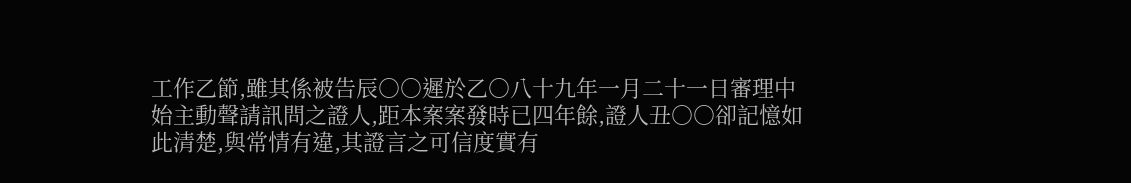工作乙節,雖其係被告辰○○遲於乙○八十九年一月二十一日審理中始主動聲請訊問之證人,距本案案發時已四年餘,證人丑○○卻記憶如此清楚,與常情有違,其證言之可信度實有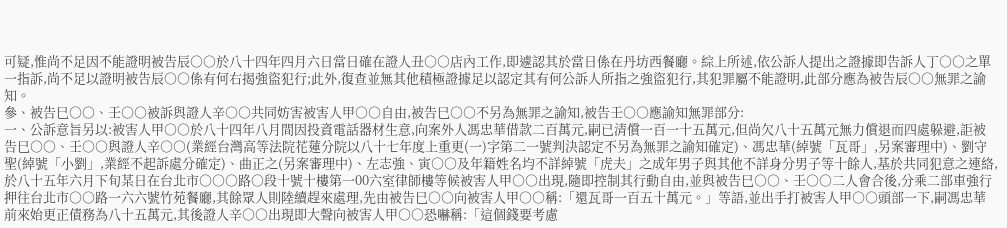可疑,惟尚不足因不能證明被告辰○○於八十四年四月六日當日確在證人丑○○店內工作,即遽認其於當日係在丹坊西餐廳。綜上所述,依公訴人提出之證據即告訴人丁○○之單一指訴,尚不足以證明被告辰○○係有何右揭強盜犯行;此外,復查並無其他積極證據足以認定其有何公訴人所指之強盜犯行,其犯罪屬不能證明,此部分應為被告辰○○無罪之諭知。
參、被告巳○○、壬○○被訴與證人辛○○共同妨害被害人甲○○自由,被告巳○○不另為無罪之諭知,被告壬○○應諭知無罪部分:
一、公訴意旨另以:被害人甲○○於八十四年八月間因投資電話器材生意,向案外人馮忠華借款二百萬元,嗣已清償一百一十五萬元,但尚欠八十五萬元無力償退而四處躲避,詎被告巳○○、壬○○與證人辛○○(業經台灣高等法院花蓮分院以八十七年度上重更(一)字第二一號判決認定不另為無罪之諭知確定)、馮忠華(綽號「瓦哥」,另案審理中)、劉守聖(綽號「小劉」,業經不起訴處分確定)、曲正之(另案審理中)、左志強、寅○○及年籍姓名均不詳綽號「虎夫」之成年男子與其他不詳身分男子等十餘人,基於共同犯意之連絡,於八十五年六月下旬某日在台北市○○○路○段十號十樓第一00六室律師樓等候被害人甲○○出現,隨即控制其行動自由,並與被告巳○○、壬○○二人會合後,分乘二部車強行押往台北市○○路一六六號竹苑餐廳,其餘眾人則陸續趕來處理,先由被告巳○○向被害人甲○○稱:「還瓦哥一百五十萬元。」等語,並出手打被害人甲○○頭部一下,嗣馮忠華前來始更正債務為八十五萬元,其後證人辛○○出現即大聲向被害人甲○○恐嚇稱:「這個錢要考慮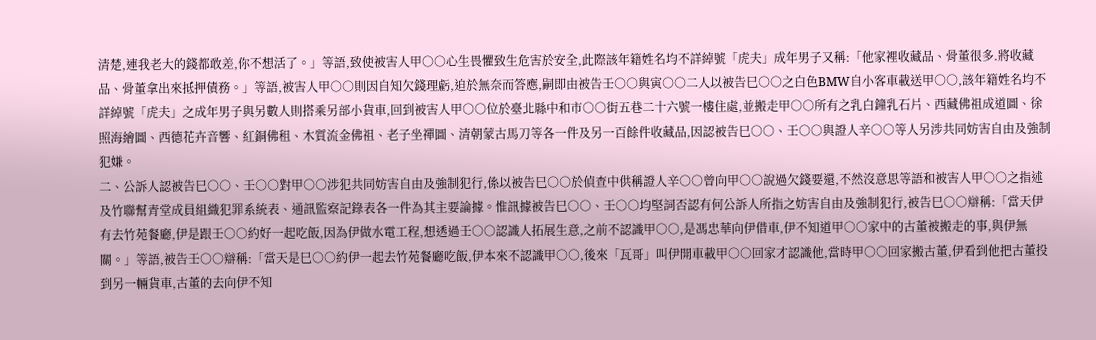清楚,連我老大的錢都敢差,你不想活了。」等語,致使被害人甲○○心生畏懼致生危害於安全,此際該年籍姓名均不詳綽號「虎夫」成年男子又稱:「他家裡收藏品、骨董很多.將收藏品、骨董拿出來抵押債務。」等語,被害人甲○○則因自知欠錢理虧,迫於無奈而答應,嗣即由被告壬○○與寅○○二人以被告巳○○之白色BMW自小客車載送甲○○,該年籍姓名均不詳綽號「虎夫」之成年男子與另數人則搭乘另部小貨車,回到被害人甲○○位於臺北縣中和市○○街五巷二十六號一樓住處,並搬走甲○○所有之乳白鐘乳石片、西藏佛祖成道圖、徐照海繪圖、西德花卉音響、紅銅佛租、木質流金佛祖、老子坐禪圖、清朝蒙古馬刀等各一件及另一百餘件收藏品,因認被告巳○○、壬○○與證人辛○○等人另涉共同妨害自由及強制犯嫌。
二、公訴人認被告巳○○、壬○○對甲○○涉犯共同妨害自由及強制犯行,係以被告巳○○於偵查中供稱證人辛○○曾向甲○○說過欠錢要還,不然沒意思等語和被害人甲○○之指述及竹聯幫青堂成員組織犯罪系統表、通訊監察記錄表各一件為其主要論據。惟訊據被告巳○○、壬○○均堅詞否認有何公訴人所指之妨害自由及強制犯行,被告巳○○辯稱:「當天伊有去竹苑餐廳,伊是跟壬○○約好一起吃飯,因為伊做水電工程,想透過壬○○認識人拓展生意,之前不認識甲○○,是馮忠華向伊借車,伊不知道甲○○家中的古董被搬走的事,與伊無關。」等語,被告壬○○辯稱:「當天是巳○○約伊一起去竹苑餐廳吃飯,伊本來不認識甲○○,後來「瓦哥」叫伊開車載甲○○回家才認識他,當時甲○○回家搬古董,伊看到他把古董投到另一輛貨車,古董的去向伊不知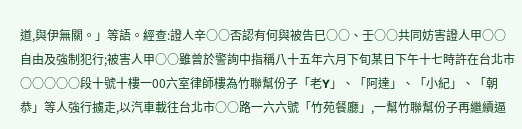道,與伊無關。」等語。經查:證人辛○○否認有何與被告巳○○、壬○○共同妨害證人甲○○自由及強制犯行;被害人甲○○雖曾於警詢中指稱八十五年六月下旬某日下午十七時許在台北市○○○○○段十號十樓一00六室律師樓為竹聯幫份子「老Y」、「阿達」、「小紀」、「朝恭」等人強行擄走,以汽車載往台北市○○路一六六號「竹苑餐廳」,一幫竹聯幫份子再繼續逼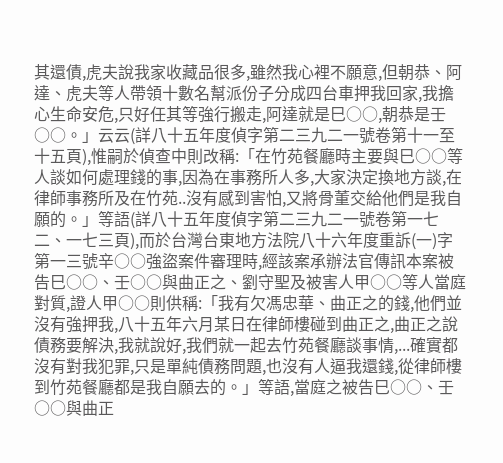其還債,虎夫說我家收藏品很多,雖然我心裡不願意,但朝恭、阿達、虎夫等人帶領十數名幫派份子分成四台車押我回家,我擔心生命安危,只好任其等強行搬走,阿達就是巳○○,朝恭是壬○○。」云云(詳八十五年度偵字第二三九二一號卷第十一至十五頁),惟嗣於偵查中則改稱:「在竹苑餐廳時主要與巳○○等人談如何處理錢的事,因為在事務所人多,大家決定換地方談,在律師事務所及在竹苑..沒有感到害怕,又將骨董交給他們是我自願的。」等語(詳八十五年度偵字第二三九二一號卷第一七二、一七三頁),而於台灣台東地方法院八十六年度重訴(一)字第一三號辛○○強盜案件審理時,經該案承辦法官傳訊本案被告巳○○、壬○○與曲正之、劉守聖及被害人甲○○等人當庭對質,證人甲○○則供稱:「我有欠馮忠華、曲正之的錢,他們並沒有強押我,八十五年六月某日在律師樓碰到曲正之,曲正之說債務要解決,我就說好,我們就一起去竹苑餐廳談事情,...確實都沒有對我犯罪,只是單純債務問題,也沒有人逼我還錢,從律師樓到竹苑餐廳都是我自願去的。」等語,當庭之被告巳○○、壬○○與曲正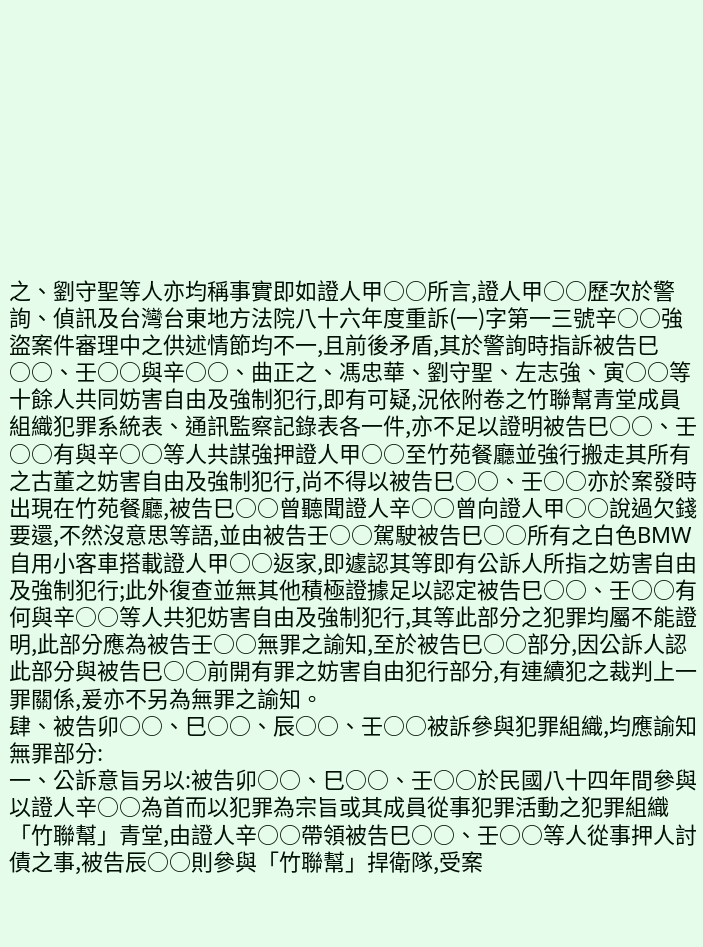之、劉守聖等人亦均稱事實即如證人甲○○所言,證人甲○○歷次於警詢、偵訊及台灣台東地方法院八十六年度重訴(一)字第一三號辛○○強盜案件審理中之供述情節均不一,且前後矛盾,其於警詢時指訴被告巳○○、壬○○與辛○○、曲正之、馮忠華、劉守聖、左志強、寅○○等十餘人共同妨害自由及強制犯行,即有可疑,況依附卷之竹聯幫青堂成員組織犯罪系統表、通訊監察記錄表各一件,亦不足以證明被告巳○○、壬○○有與辛○○等人共謀強押證人甲○○至竹苑餐廳並強行搬走其所有之古董之妨害自由及強制犯行,尚不得以被告巳○○、壬○○亦於案發時出現在竹苑餐廳,被告巳○○曾聽聞證人辛○○曾向證人甲○○說過欠錢要還,不然沒意思等語,並由被告壬○○駕駛被告巳○○所有之白色BMW自用小客車搭載證人甲○○返家,即遽認其等即有公訴人所指之妨害自由及強制犯行;此外復查並無其他積極證據足以認定被告巳○○、壬○○有何與辛○○等人共犯妨害自由及強制犯行,其等此部分之犯罪均屬不能證明,此部分應為被告壬○○無罪之諭知,至於被告巳○○部分,因公訴人認此部分與被告巳○○前開有罪之妨害自由犯行部分,有連續犯之裁判上一罪關係,爰亦不另為無罪之諭知。
肆、被告卯○○、巳○○、辰○○、壬○○被訴參與犯罪組織,均應諭知無罪部分:
一、公訴意旨另以:被告卯○○、巳○○、壬○○於民國八十四年間參與以證人辛○○為首而以犯罪為宗旨或其成員從事犯罪活動之犯罪組織「竹聯幫」青堂,由證人辛○○帶領被告巳○○、壬○○等人從事押人討債之事,被告辰○○則參與「竹聯幫」捍衛隊,受案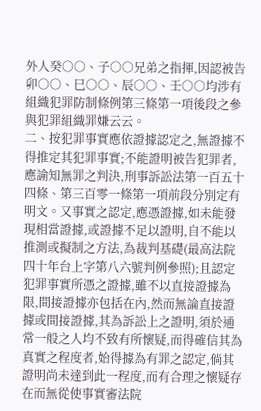外人癸○○、子○○兄弟之指揮,因認被告卯○○、巳○○、辰○○、壬○○均涉有組織犯罪防制條例第三條第一項後段之參與犯罪組織罪嫌云云。
二、按犯罪事實應依證據認定之,無證據不得推定其犯罪事實;不能證明被告犯罪者,應諭知無罪之判決,刑事訴訟法第一百五十四條、第三百零一條第一項前段分別定有明文。又事實之認定,應憑證據,如未能發現相當證據,或證據不足以證明,自不能以推測或擬制之方法,為裁判基礎(最高法院四十年台上字第八六號判例參照);且認定犯罪事實所憑之證據,雖不以直接證據為限,間接證據亦包括在內,然而無論直接證據或間接證據,其為訴訟上之證明,須於通常一般之人均不致有所懷疑,而得確信其為真實之程度者,始得據為有罪之認定,倘其證明尚未達到此一程度,而有合理之懷疑存在而無從使事實審法院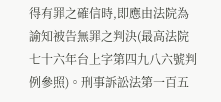得有罪之確信時,即應由法院為諭知被告無罪之判決(最高法院七十六年台上字第四九八六號判例參照)。刑事訴訟法第一百五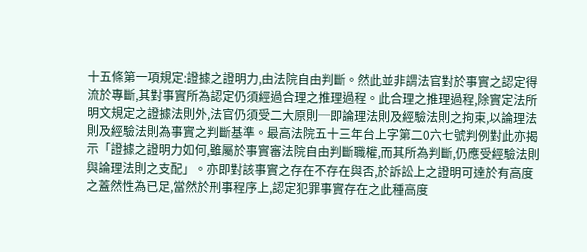十五條第一項規定:證據之證明力,由法院自由判斷。然此並非謂法官對於事實之認定得流於專斷,其對事實所為認定仍須經過合理之推理過程。此合理之推理過程,除實定法所明文規定之證據法則外,法官仍須受二大原則─即論理法則及經驗法則之拘束,以論理法則及經驗法則為事實之判斷基準。最高法院五十三年台上字第二0六七號判例對此亦揭示「證據之證明力如何,雖屬於事實審法院自由判斷職權,而其所為判斷,仍應受經驗法則與論理法則之支配」。亦即對該事實之存在不存在與否,於訴訟上之證明可達於有高度之蓋然性為已足,當然於刑事程序上,認定犯罪事實存在之此種高度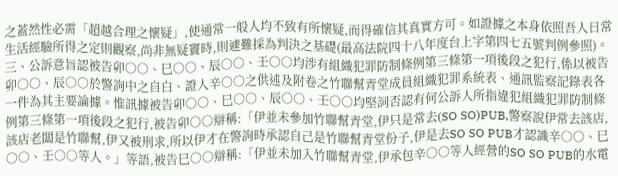之蓋然性必需「超越合理之懷疑」,使通常一般人均不致有所懷疑,而得確信其真實方可。如證據之本身依照吾人日常生活經驗所得之定則觀察,尚非無疑竇時,則遽難採為判決之基礎(最高法院四十八年度台上字第四七五號判例參照)。
三、公訴意旨認被告卯○○、巳○○、辰○○、壬○○均涉有組織犯罪防制條例第三條第一項後段之犯行,係以被告卯○○、辰○○於警詢中之自白、證人辛○○之供述及附卷之竹聯幫青堂成員組織犯罪系統表、通訊監察記錄表各一件為其主要論據。惟訊據被告卯○○、巳○○、辰○○、壬○○均堅詞否認有何公訴人所指違犯組織犯罪防制條例第三條第一項後段之犯行,被告卯○○辯稱:「伊並未參加竹聯幫青堂,伊只是常去(SO SO)PUB,警察說伊常去該店,該店老闆是竹聯幫,伊又被刑求,所以伊才在警詢時承認自己是竹聯幫青堂份子,伊是去SO SO PUB才認識辛○○、巳○○、壬○○等人。」等語,被告巳○○辯稱:「伊並未加入竹聯幫青堂,伊承包辛○○等人經營的SO SO PUB的水電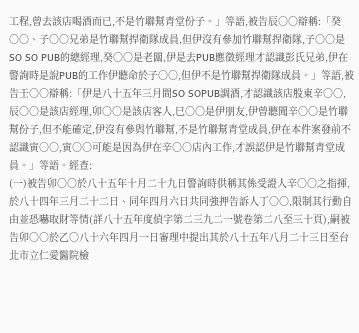工程,曾去該店喝酒而已,不是竹聯幫青堂份子。」等語,被告辰○○辯稱:「癸○○、子○○兄弟是竹聯幫捍衛隊成員,但伊沒有參加竹聯幫捍衛隊,子○○是SO SO PUB的總經理,癸○○是老闆,伊是去PUB應徵經理才認識彭氏兄弟,伊在警詢時是說PUB的工作伊聽命於子○○,但伊不是竹聯幫捍衛隊成員。」等語,被告壬○○辯稱:「伊是八十五年三月間SO SOPUB調酒,才認識該店股東辛○○,辰○○是該店經理,卯○○是該店客人,巳○○是伊朋友,伊曾聽聞辛○○是竹聯幫份子,但不能確定,伊沒有參與竹聯幫,不是竹聯幫青堂成員,伊在本件案發前不認識寅○○,寅○○可能是因為伊在辛○○店內工作,才誤認伊是竹聯幫青堂成員。」等語。經查:
(一)被告卯○○於八十五年十月二十九日警詢時供稱其係受證人辛○○之指揮,於八十四年三月二十二日、同年四月六日共同強押告訴人丁○○,限制其行動自由並恐嚇取財等情(詳八十五年度偵字第二三九二一號卷第二八至三十頁),嗣被告卯○○於乙○八十六年四月一日審理中提出其於八十五年八月二十三日至台北市立仁愛醫院檢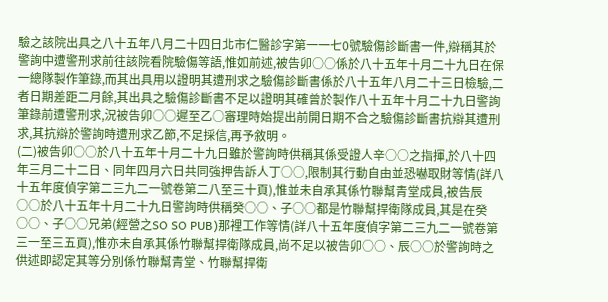驗之該院出具之八十五年八月二十四日北市仁醫診字第一一七0號驗傷診斷書一件,辯稱其於警詢中遭警刑求前往該院看院驗傷等語,惟如前述,被告卯○○係於八十五年十月二十九日在保一總隊製作筆錄,而其出具用以證明其遭刑求之驗傷診斷書係於八十五年八月二十三日檢驗,二者日期差距二月餘,其出具之驗傷診斷書不足以證明其確曾於製作八十五年十月二十九日警詢筆錄前遭警刑求,況被告卯○○遲至乙○審理時始提出前開日期不合之驗傷診斷書抗辯其遭刑求,其抗辯於警詢時遭刑求乙節,不足採信,再予敘明。
(二)被告卯○○於八十五年十月二十九日雖於警詢時供稱其係受證人辛○○之指揮,於八十四年三月二十二日、同年四月六日共同強押告訴人丁○○,限制其行動自由並恐嚇取財等情(詳八十五年度偵字第二三九二一號卷第二八至三十頁),惟並未自承其係竹聯幫青堂成員,被告辰○○於八十五年十月二十九日警詢時供稱癸○○、子○○都是竹聯幫捍衛隊成員,其是在癸○○、子○○兄弟(經營之SO SO PUB)那裡工作等情(詳八十五年度偵字第二三九二一號卷第三一至三五頁),惟亦未自承其係竹聯幫捍衛隊成員,尚不足以被告卯○○、辰○○於警詢時之供述即認定其等分別係竹聯幫青堂、竹聯幫捍衛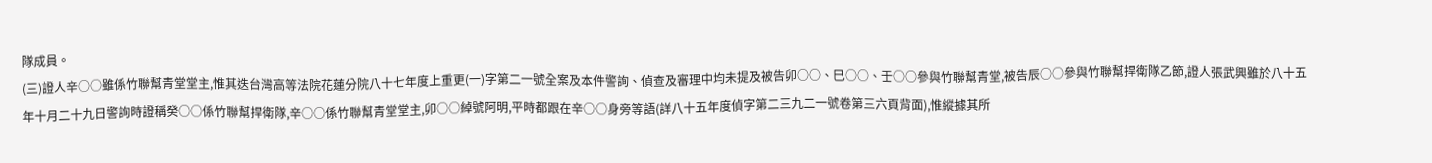隊成員。
(三)證人辛○○雖係竹聯幫青堂堂主,惟其迭台灣高等法院花蓮分院八十七年度上重更(一)字第二一號全案及本件警詢、偵查及審理中均未提及被告卯○○、巳○○、壬○○參與竹聯幫青堂,被告辰○○參與竹聯幫捍衛隊乙節,證人張武興雖於八十五年十月二十九日警詢時證稱癸○○係竹聯幫捍衛隊,辛○○係竹聯幫青堂堂主,卯○○綽號阿明,平時都跟在辛○○身旁等語(詳八十五年度偵字第二三九二一號卷第三六頁背面),惟縱據其所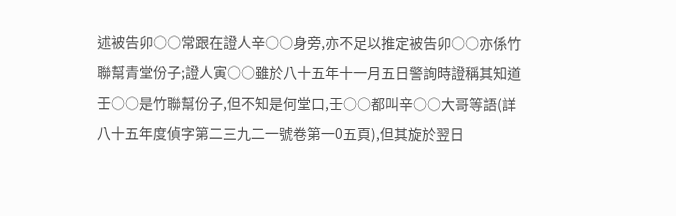述被告卯○○常跟在證人辛○○身旁,亦不足以推定被告卯○○亦係竹聯幫青堂份子;證人寅○○雖於八十五年十一月五日警詢時證稱其知道壬○○是竹聯幫份子,但不知是何堂口,壬○○都叫辛○○大哥等語(詳八十五年度偵字第二三九二一號卷第一0五頁),但其旋於翌日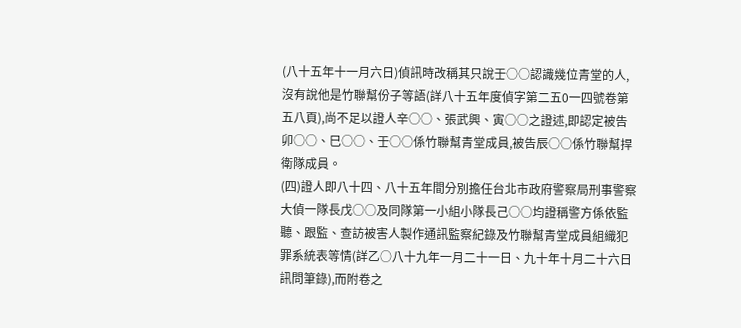(八十五年十一月六日)偵訊時改稱其只說壬○○認識幾位青堂的人,沒有說他是竹聯幫份子等語(詳八十五年度偵字第二五0一四號卷第五八頁),尚不足以證人辛○○、張武興、寅○○之證述,即認定被告卯○○、巳○○、壬○○係竹聯幫青堂成員,被告辰○○係竹聯幫捍衛隊成員。
(四)證人即八十四、八十五年間分別擔任台北市政府警察局刑事警察大偵一隊長戊○○及同隊第一小組小隊長己○○均證稱警方係依監聽、跟監、查訪被害人製作通訊監察紀錄及竹聯幫青堂成員組織犯罪系統表等情(詳乙○八十九年一月二十一日、九十年十月二十六日訊問筆錄),而附卷之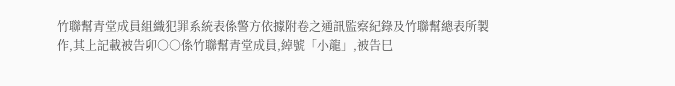竹聯幫青堂成員組織犯罪系統表係警方依據附卷之通訊監察紀錄及竹聯幫總表所製作,其上記載被告卯○○係竹聯幫青堂成員,綽號「小龍」,被告巳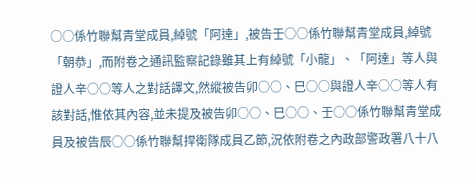○○係竹聯幫青堂成員,綽號「阿達」,被告壬○○係竹聯幫青堂成員,綽號「朝恭」,而附卷之通訊監察記錄雖其上有綽號「小龍」、「阿達」等人與證人辛○○等人之對話譯文,然縱被告卯○○、巳○○與證人辛○○等人有該對話,惟依其內容,並未提及被告卯○○、巳○○、壬○○係竹聯幫青堂成員及被告辰○○係竹聯幫捍衛隊成員乙節,況依附卷之內政部警政署八十八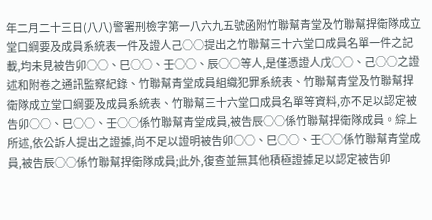年二月二十三日(八八)警署刑檢字第一八六九五號函附竹聯幫青堂及竹聯幫捍衛隊成立堂口綱要及成員系統表一件及證人己○○提出之竹聯幫三十六堂口成員名單一件之記載,均未見被告卯○○、巳○○、壬○○、辰○○等人,是僅憑證人戊○○、己○○之證述和附卷之通訊監察紀錄、竹聯幫青堂成員組織犯罪系統表、竹聯幫青堂及竹聯幫捍衛隊成立堂口綱要及成員系統表、竹聯幫三十六堂口成員名單等資料,亦不足以認定被告卯○○、巳○○、壬○○係竹聯幫青堂成員,被告辰○○係竹聯幫捍衛隊成員。綜上所述,依公訴人提出之證據,尚不足以證明被告卯○○、巳○○、壬○○係竹聯幫青堂成員,被告辰○○係竹聯幫捍衛隊成員;此外,復查並無其他積極證據足以認定被告卯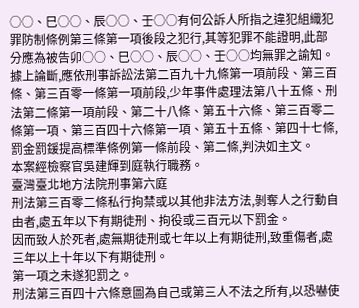○○、巳○○、辰○○、壬○○有何公訴人所指之違犯組織犯罪防制條例第三條第一項後段之犯行,其等犯罪不能證明,此部分應為被告卯○○、巳○○、辰○○、壬○○均無罪之諭知。
據上論斷,應依刑事訴訟法第二百九十九條第一項前段、第三百條、第三百零一條第一項前段,少年事件處理法第八十五條、刑法第二條第一項前段、第二十八條、第五十六條、第三百零二條第一項、第三百四十六條第一項、第五十五條、第四十七條,罰金罰鍰提高標準條例第一條前段、第二條,判決如主文。
本案經檢察官吳建輝到庭執行職務。
臺灣臺北地方法院刑事第六庭
刑法第三百零二條私行拘禁或以其他非法方法,剝奪人之行動自由者,處五年以下有期徒刑、拘役或三百元以下罰金。
因而致人於死者,處無期徒刑或七年以上有期徒刑,致重傷者,處三年以上十年以下有期徒刑。
第一項之未遂犯罰之。
刑法第三百四十六條意圖為自己或第三人不法之所有,以恐嚇使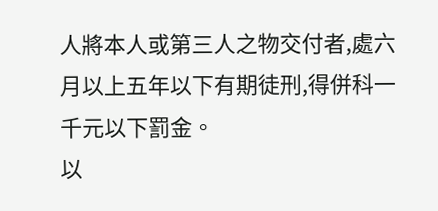人將本人或第三人之物交付者,處六月以上五年以下有期徒刑,得併科一千元以下罰金。
以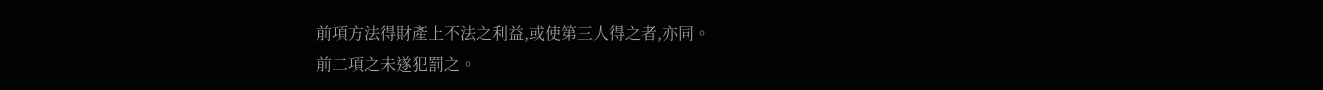前項方法得財產上不法之利益,或使第三人得之者,亦同。
前二項之未遂犯罰之。